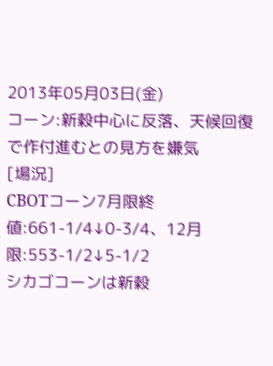2013年05月03日(金)
コーン:新穀中心に反落、天候回復で作付進むとの見方を嫌気
[場況]
CBOTコーン7月限終値:661-1/4↓0-3/4、12月限:553-1/2↓5-1/2
シカゴコーンは新穀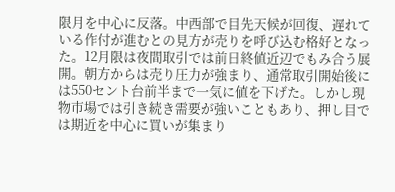限月を中心に反落。中西部で目先天候が回復、遅れている作付が進むとの見方が売りを呼び込む格好となった。12月限は夜間取引では前日終値近辺でもみ合う展開。朝方からは売り圧力が強まり、通常取引開始後には550セント台前半まで一気に値を下げた。しかし現物市場では引き続き需要が強いこともあり、押し目では期近を中心に買いが集まり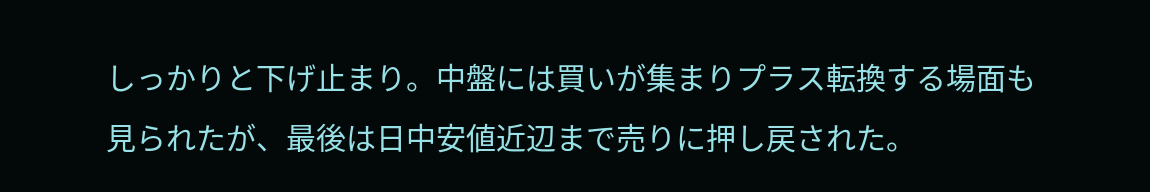しっかりと下げ止まり。中盤には買いが集まりプラス転換する場面も見られたが、最後は日中安値近辺まで売りに押し戻された。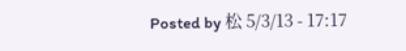Posted by 松 5/3/13 - 17:17